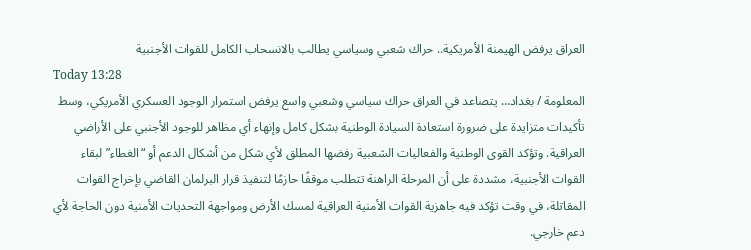العراق يرفض الهيمنة الأمريكية.. حراك شعبي وسياسي يطالب بالانسحاب الكامل للقوات الأجنبية
Today 13:28
المعلومة / بغداد… يتصاعد في العراق حراك سياسي وشعبي واسع يرفض استمرار الوجود العسكري الأمريكي، وسط تأكيدات متزايدة على ضرورة استعادة السيادة الوطنية بشكل كامل وإنهاء أي مظاهر للوجود الأجنبي على الأراضي العراقية. وتؤكد القوى الوطنية والفعاليات الشعبية رفضها المطلق لأي شكل من أشكال الدعم أو “الغطاء” لبقاء القوات الأجنبية، مشددة على أن المرحلة الراهنة تتطلب موقفًا حازمًا لتنفيذ قرار البرلمان القاضي بإخراج القوات المقاتلة، في وقت تؤكد فيه جاهزية القوات الأمنية العراقية لمسك الأرض ومواجهة التحديات الأمنية دون الحاجة لأي دعم خارجي.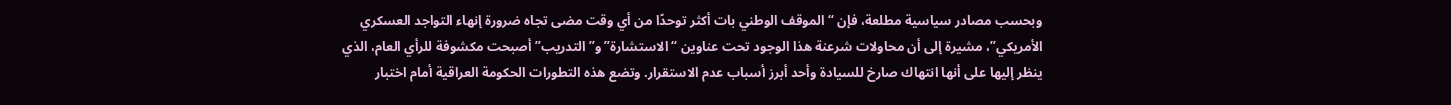وبحسب مصادر سياسية مطلعة، فإن “الموقف الوطني بات أكثر توحدًا من أي وقت مضى تجاه ضرورة إنهاء التواجد العسكري الأمريكي”، مشيرة إلى أن محاولات شرعنة هذا الوجود تحت عناوين “الاستشارة” و”التدريب” أصبحت مكشوفة للرأي العام، الذي ينظر إليها على أنها انتهاك صارخ للسيادة وأحد أبرز أسباب عدم الاستقرار. وتضع هذه التطورات الحكومة العراقية أمام اختبار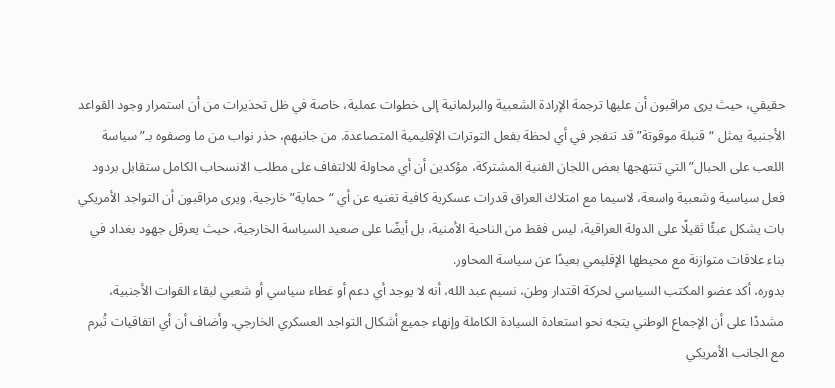حقيقي، حيث يرى مراقبون أن عليها ترجمة الإرادة الشعبية والبرلمانية إلى خطوات عملية، خاصة في ظل تحذيرات من أن استمرار وجود القواعد الأجنبية يمثل “قنبلة موقوتة” قد تنفجر في أي لحظة بفعل التوترات الإقليمية المتصاعدة. من جانبهم، حذر نواب من ما وصفوه بـ”سياسة اللعب على الحبال” التي تنتهجها بعض اللجان الفنية المشتركة، مؤكدين أن أي محاولة للالتفاف على مطلب الانسحاب الكامل ستقابل بردود فعل سياسية وشعبية واسعة، لاسيما مع امتلاك العراق قدرات عسكرية كافية تغنيه عن أي “حماية” خارجية. ويرى مراقبون أن التواجد الأمريكي بات يشكل عبئًا ثقيلًا على الدولة العراقية، ليس فقط من الناحية الأمنية، بل أيضًا على صعيد السياسة الخارجية، حيث يعرقل جهود بغداد في بناء علاقات متوازنة مع محيطها الإقليمي بعيدًا عن سياسة المحاور.
بدوره، أكد عضو المكتب السياسي لحركة اقتدار وطن، نسيم عبد الله، أنه لا يوجد أي دعم أو غطاء سياسي أو شعبي لبقاء القوات الأجنبية، مشددًا على أن الإجماع الوطني يتجه نحو استعادة السيادة الكاملة وإنهاء جميع أشكال التواجد العسكري الخارجي. وأضاف أن أي اتفاقيات تُبرم مع الجانب الأمريكي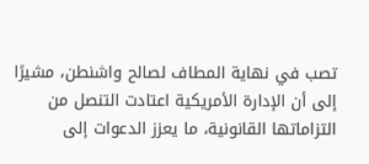تصب في نهاية المطاف لصالح واشنطن، مشيرًا إلى أن الإدارة الأمريكية اعتادت التنصل من التزاماتها القانونية، ما يعزز الدعوات إلى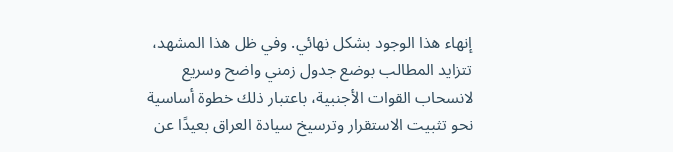إنهاء هذا الوجود بشكل نهائي. وفي ظل هذا المشهد، تتزايد المطالب بوضع جدول زمني واضح وسريع لانسحاب القوات الأجنبية، باعتبار ذلك خطوة أساسية نحو تثبيت الاستقرار وترسيخ سيادة العراق بعيدًا عن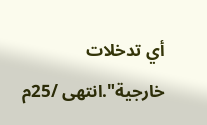أي تدخلات خارجية".انتهى /25م